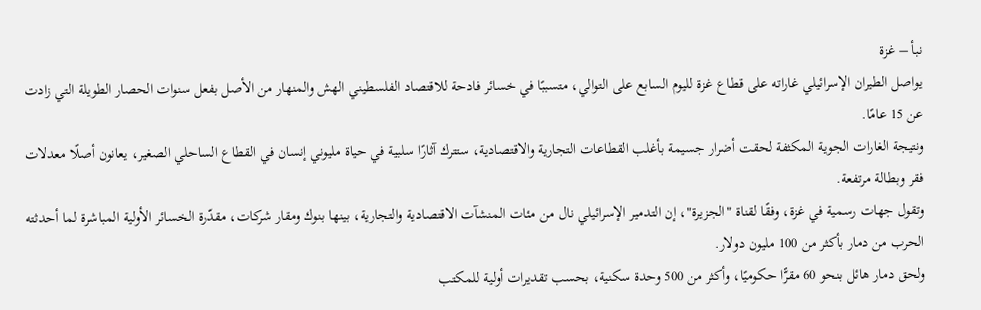نبأ – غزة
يواصل الطيران الإسرائيلي غاراته على قطاع غزة لليوم السابع على التوالي، متسببًا في خسائر فادحة للاقتصاد الفلسطيني الهش والمنهار من الأصل بفعل سنوات الحصار الطويلة التي زادت عن 15 عامًا.
ونتيجة الغارات الجوية المكثفة لحقت أضرار جسيمة بأغلب القطاعات التجارية والاقتصادية، ستترك آثارًا سلبية في حياة مليوني إنسان في القطاع الساحلي الصغير، يعانون أصلًا معدلات فقر وبطالة مرتفعة.
وتقول جهات رسمية في غزة، وفقًا لقناة "الجزيرة"، إن التدمير الإسرائيلي نال من مئات المنشآت الاقتصادية والتجارية، بينها بنوك ومقار شركات، مقدّرة الخسائر الأولية المباشرة لما أحدثته الحرب من دمار بأكثر من 100 مليون دولار.
ولحق دمار هائل بنحو 60 مقرًّا حكوميًا، وأكثر من 500 وحدة سكنية، بحسب تقديرات أولية للمكتب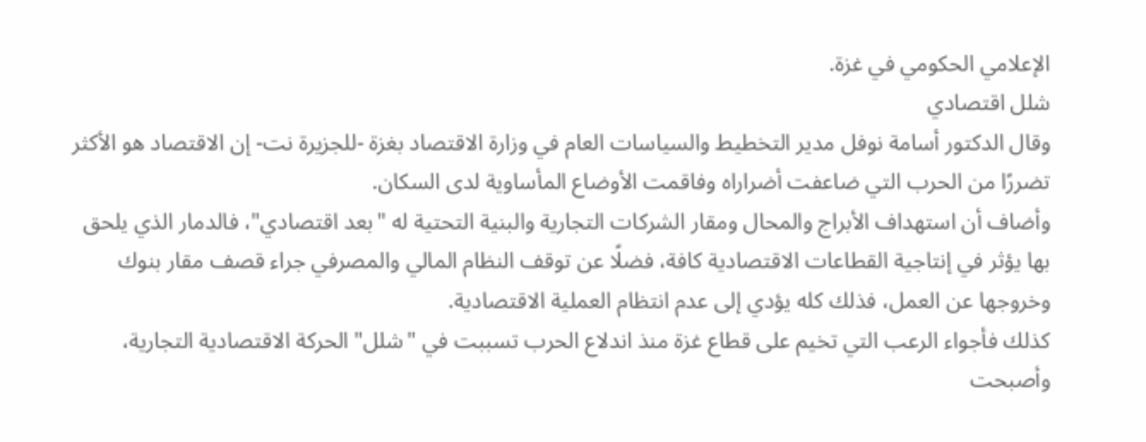الإعلامي الحكومي في غزة.
شلل اقتصادي
وقال الدكتور أسامة نوفل مدير التخطيط والسياسات العام في وزارة الاقتصاد بغزة -للجزيرة نت- إن الاقتصاد هو الأكثر تضررًا من الحرب التي ضاعفت أضراراه وفاقمت الأوضاع المأساوية لدى السكان.
وأضاف أن استهداف الأبراج والمحال ومقار الشركات التجارية والبنية التحتية له "بعد اقتصادي"، فالدمار الذي يلحق بها يؤثر في إنتاجية القطاعات الاقتصادية كافة، فضلًا عن توقف النظام المالي والمصرفي جراء قصف مقار بنوك وخروجها عن العمل، فذلك كله يؤدي إلى عدم انتظام العملية الاقتصادية.
كذلك فأجواء الرعب التي تخيم على قطاع غزة منذ اندلاع الحرب تسببت في "شلل" الحركة الاقتصادية التجارية، وأصبحت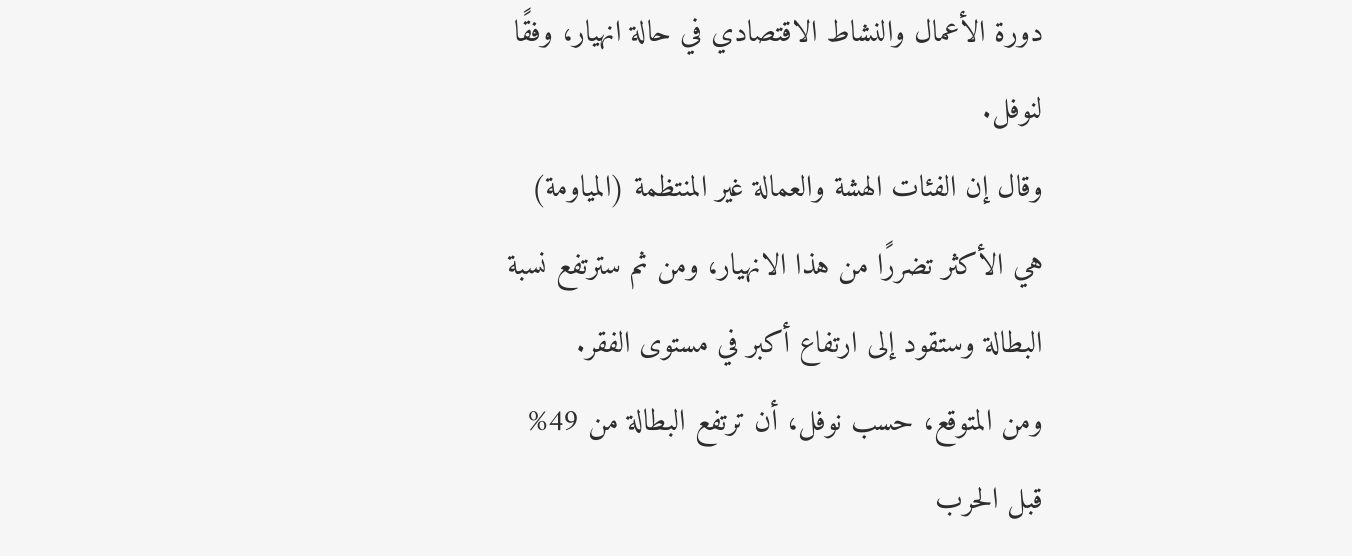دورة الأعمال والنشاط الاقتصادي في حالة انهيار، وفقًا لنوفل.
وقال إن الفئات الهشة والعمالة غير المنتظمة (المياومة) هي الأكثر تضررًا من هذا الانهيار، ومن ثم سترتفع نسبة البطالة وستقود إلى ارتفاع أكبر في مستوى الفقر.
ومن المتوقع، حسب نوفل، أن ترتفع البطالة من 49% قبل الحرب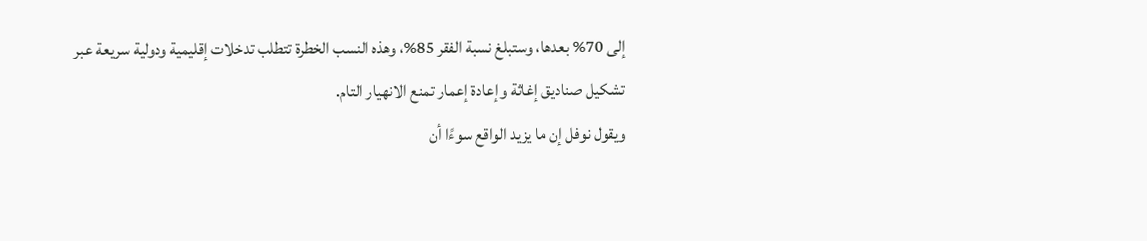إلى 70% بعدها، وستبلغ نسبة الفقر 85%، وهذه النسب الخطرة تتطلب تدخلات إقليمية ودولية سريعة عبر تشكيل صناديق إغاثة وإعادة إعمار تمنع الانهيار التام.
ويقول نوفل إن ما يزيد الواقع سوءًا أن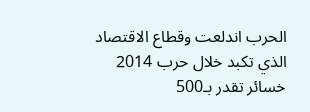الحرب اندلعت وقطاع الاقتصاد الذي تكبد خلال حرب 2014 خسائر تقدر بـ500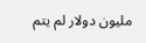مليون دولار لم يتم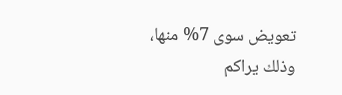تعويض سوى 7% منها، وذلك يراكم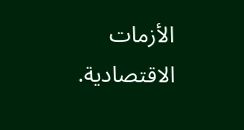الأزمات الاقتصادية.